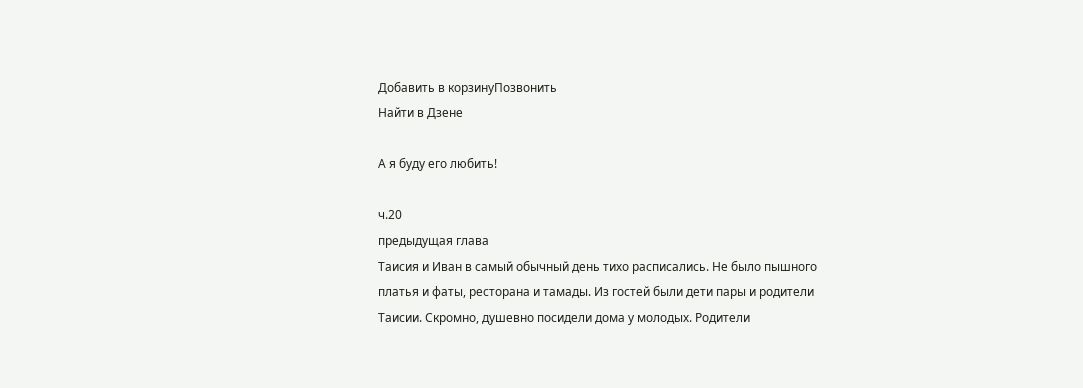Добавить в корзинуПозвонить
Найти в Дзене

А я буду его любить!

ч.20
предыдущая глава
Таисия и Иван в самый обычный день тихо расписались. Не было пышного платья и фаты, ресторана и тамады. Из гостей были дети пары и родители Таисии. Скромно, душевно посидели дома у молодых. Родители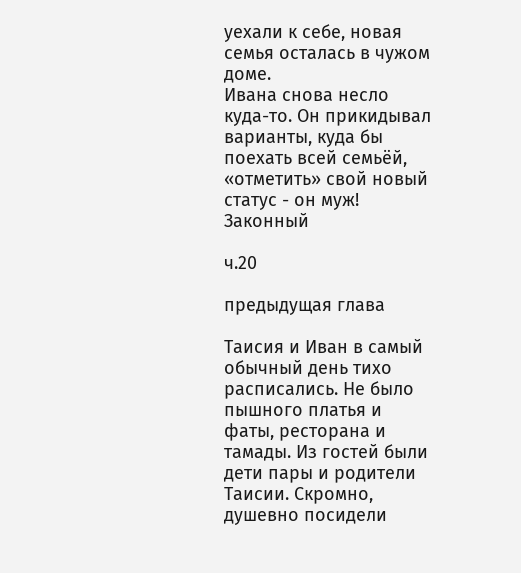уехали к себе, новая семья осталась в чужом доме.
Ивана снова несло куда-то. Он прикидывал варианты, куда бы поехать всей семьёй, «отметить» свой новый статус - он муж! Законный

ч.20

предыдущая глава

Таисия и Иван в самый обычный день тихо расписались. Не было пышного платья и фаты, ресторана и тамады. Из гостей были дети пары и родители Таисии. Скромно, душевно посидели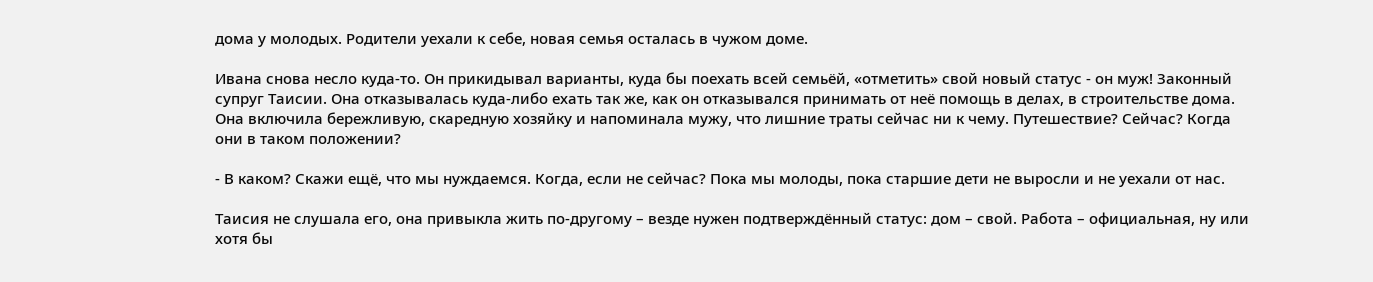дома у молодых. Родители уехали к себе, новая семья осталась в чужом доме.

Ивана снова несло куда-то. Он прикидывал варианты, куда бы поехать всей семьёй, «отметить» свой новый статус - он муж! Законный супруг Таисии. Она отказывалась куда-либо ехать так же, как он отказывался принимать от неё помощь в делах, в строительстве дома. Она включила бережливую, скаредную хозяйку и напоминала мужу, что лишние траты сейчас ни к чему. Путешествие? Сейчас? Когда они в таком положении?

- В каком? Скажи ещё, что мы нуждаемся. Когда, если не сейчас? Пока мы молоды, пока старшие дети не выросли и не уехали от нас.

Таисия не слушала его, она привыкла жить по-другому – везде нужен подтверждённый статус: дом – свой. Работа – официальная, ну или хотя бы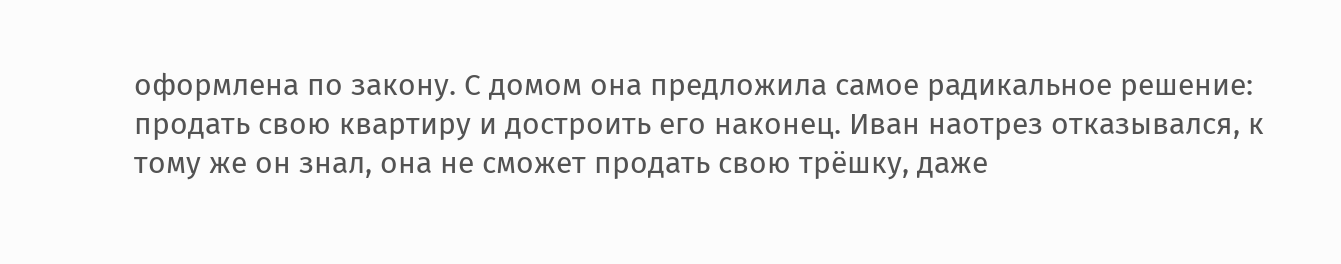оформлена по закону. С домом она предложила самое радикальное решение: продать свою квартиру и достроить его наконец. Иван наотрез отказывался, к тому же он знал, она не сможет продать свою трёшку, даже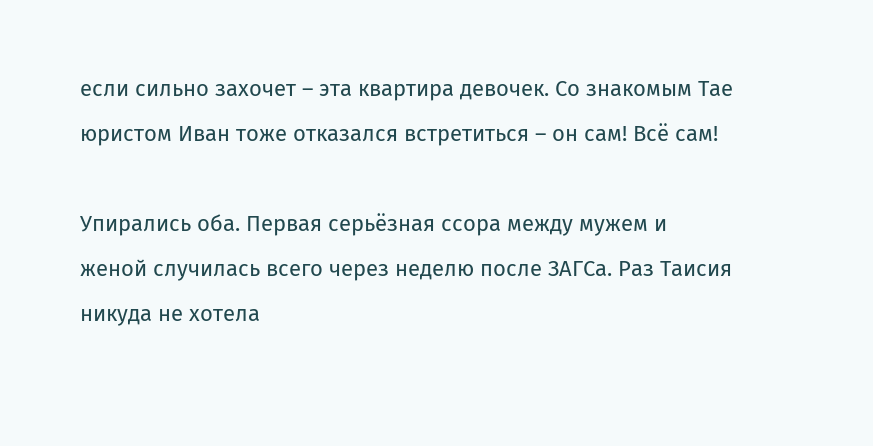если сильно захочет – эта квартира девочек. Со знакомым Тае юристом Иван тоже отказался встретиться – он сам! Всё сам!

Упирались оба. Первая серьёзная ссора между мужем и женой случилась всего через неделю после ЗАГСа. Раз Таисия никуда не хотела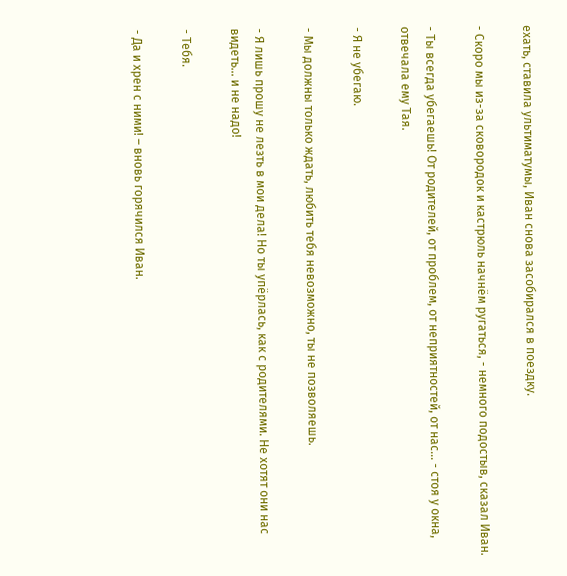ехать, ставила ультиматумы, Иван снова засобирался в поездку.

- Скоро мы из-за сковородок и кастрюль начнём ругаться, - немного подостыв, сказал Иван.

- Ты всегда убегаешь! От родителей, от проблем, от неприятностей, от нас… - стоя у окна, отвечала ему Тая.

- Я не убегаю.

- Мы должны только ждать, любить тебя невозможно, ты не позволяешь.

- Я лишь прошу не лезть в мои дела! Но ты упёрлась, как с родителями. Не хотят они нас видеть… и не надо!

- Тебя.

- Да и хрен с ними! – вновь горячился Иван.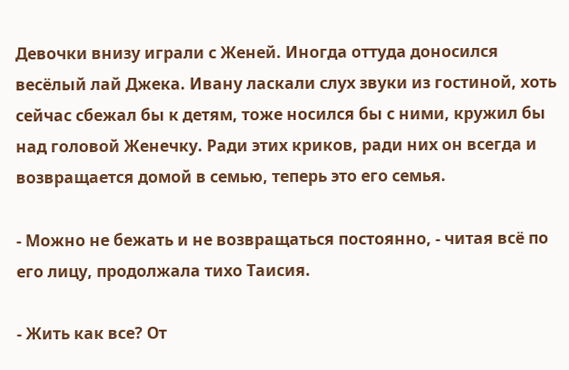Девочки внизу играли с Женей. Иногда оттуда доносился весёлый лай Джека. Ивану ласкали слух звуки из гостиной, хоть сейчас сбежал бы к детям, тоже носился бы с ними, кружил бы над головой Женечку. Ради этих криков, ради них он всегда и возвращается домой в семью, теперь это его семья.

- Можно не бежать и не возвращаться постоянно, - читая всё по его лицу, продолжала тихо Таисия.

- Жить как все? От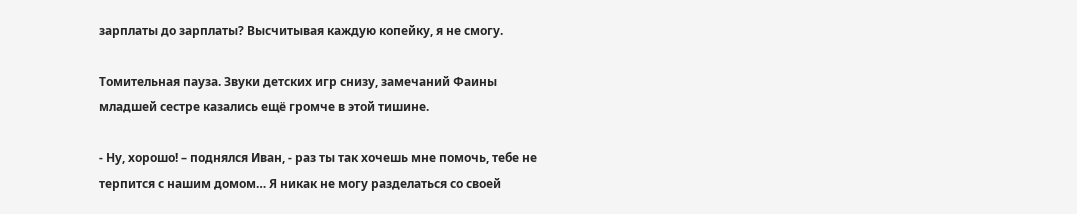зарплаты до зарплаты? Высчитывая каждую копейку, я не смогу.

Томительная пауза. Звуки детских игр снизу, замечаний Фаины младшей сестре казались ещё громче в этой тишине.

- Ну, хорошо! – поднялся Иван, - раз ты так хочешь мне помочь, тебе не терпится с нашим домом… Я никак не могу разделаться со своей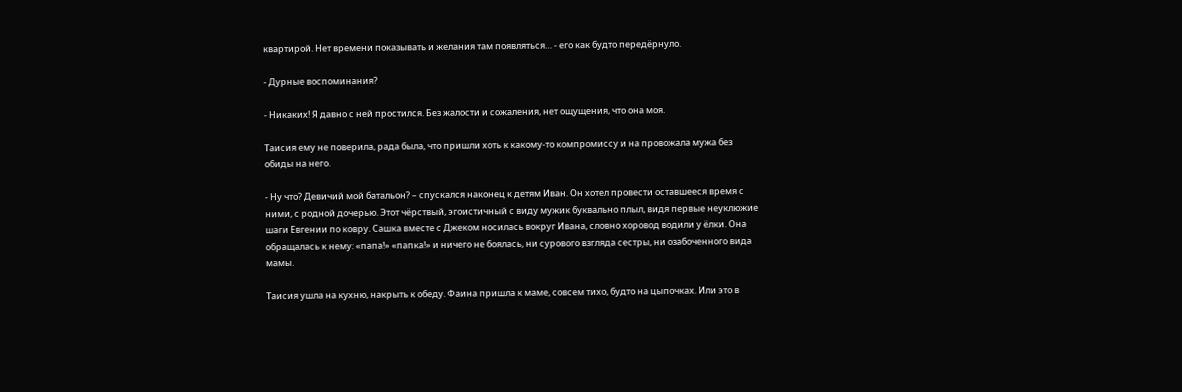квартирой. Нет времени показывать и желания там появляться… - его как будто передёрнуло.

- Дурные воспоминания?

- Никаких! Я давно с ней простился. Без жалости и сожаления, нет ощущения, что она моя.

Таисия ему не поверила, рада была, что пришли хоть к какому-то компромиссу и на провожала мужа без обиды на него.

- Ну что? Девичий мой батальон? – спускался наконец к детям Иван. Он хотел провести оставшееся время с ними, с родной дочерью. Этот чёрствый, эгоистичный с виду мужик буквально плыл, видя первые неуклюжие шаги Евгении по ковру. Сашка вместе с Джеком носилась вокруг Ивана, словно хоровод водили у ёлки. Она обращалась к нему: «папа!» «папка!» и ничего не боялась, ни сурового взгляда сестры, ни озабоченного вида мамы.

Таисия ушла на кухню, накрыть к обеду. Фаина пришла к маме, совсем тихо, будто на цыпочках. Или это в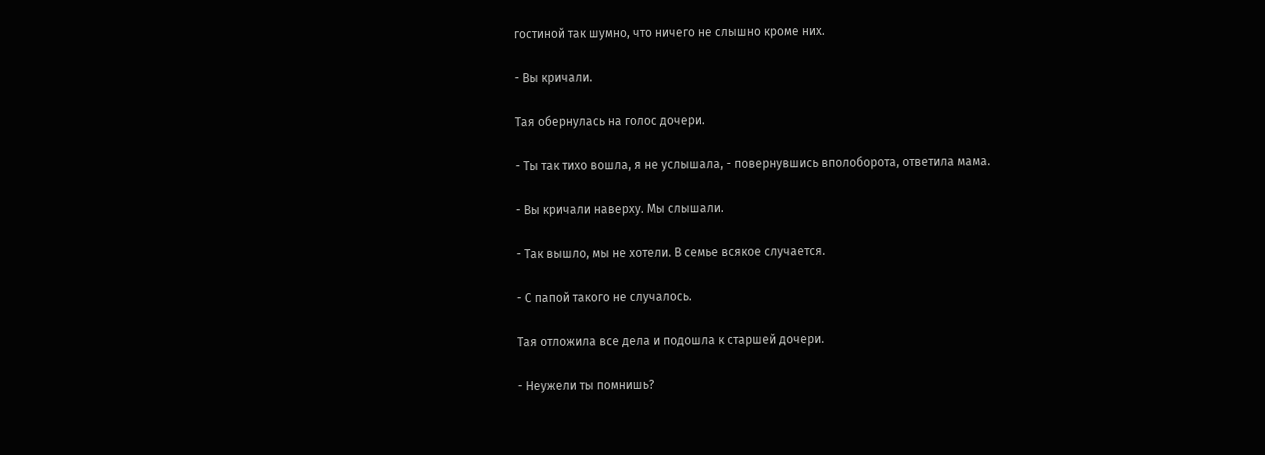гостиной так шумно, что ничего не слышно кроме них.

- Вы кричали.

Тая обернулась на голос дочери.

- Ты так тихо вошла, я не услышала, - повернувшись вполоборота, ответила мама.

- Вы кричали наверху. Мы слышали.

- Так вышло, мы не хотели. В семье всякое случается.

- С папой такого не случалось.

Тая отложила все дела и подошла к старшей дочери.

- Неужели ты помнишь?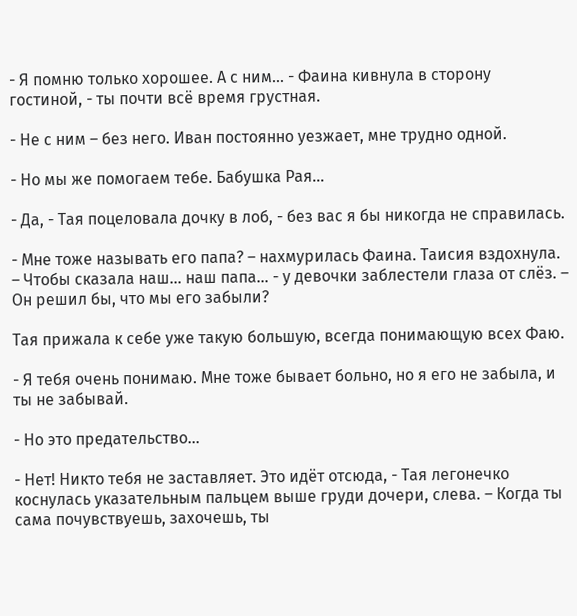- Я помню только хорошее. А с ним… - Фаина кивнула в сторону гостиной, - ты почти всё время грустная.

- Не с ним – без него. Иван постоянно уезжает, мне трудно одной.

- Но мы же помогаем тебе. Бабушка Рая…

- Да, - Тая поцеловала дочку в лоб, - без вас я бы никогда не справилась.

- Мне тоже называть его папа? – нахмурилась Фаина. Таисия вздохнула. – Чтобы сказала наш… наш папа… - у девочки заблестели глаза от слёз. – Он решил бы, что мы его забыли?

Тая прижала к себе уже такую большую, всегда понимающую всех Фаю.

- Я тебя очень понимаю. Мне тоже бывает больно, но я его не забыла, и ты не забывай.

- Но это предательство…

- Нет! Никто тебя не заставляет. Это идёт отсюда, - Тая легонечко коснулась указательным пальцем выше груди дочери, слева. – Когда ты сама почувствуешь, захочешь, ты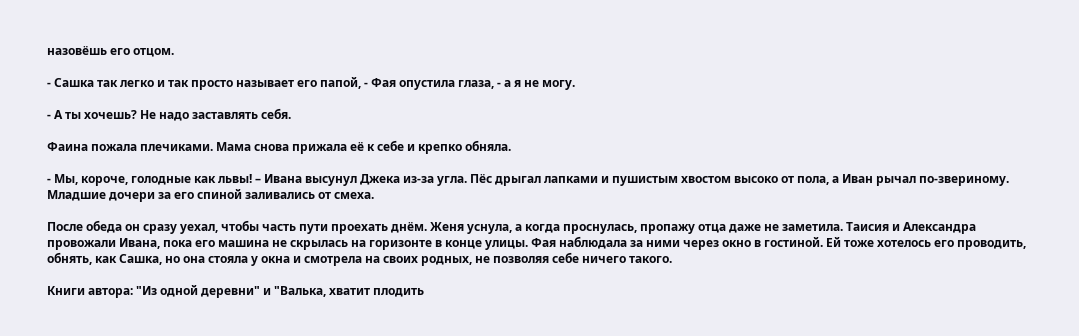назовёшь его отцом.

- Сашка так легко и так просто называет его папой, - Фая опустила глаза, - а я не могу.

- А ты хочешь? Не надо заставлять себя.

Фаина пожала плечиками. Мама снова прижала её к себе и крепко обняла.

- Мы, короче, голодные как львы! – Ивана высунул Джека из-за угла. Пёс дрыгал лапками и пушистым хвостом высоко от пола, а Иван рычал по-звериному. Младшие дочери за его спиной заливались от смеха.

После обеда он сразу уехал, чтобы часть пути проехать днём. Женя уснула, а когда проснулась, пропажу отца даже не заметила. Таисия и Александра провожали Ивана, пока его машина не скрылась на горизонте в конце улицы. Фая наблюдала за ними через окно в гостиной. Ей тоже хотелось его проводить, обнять, как Сашка, но она стояла у окна и смотрела на своих родных, не позволяя себе ничего такого.

Книги автора: "Из одной деревни" и "Валька, хватит плодить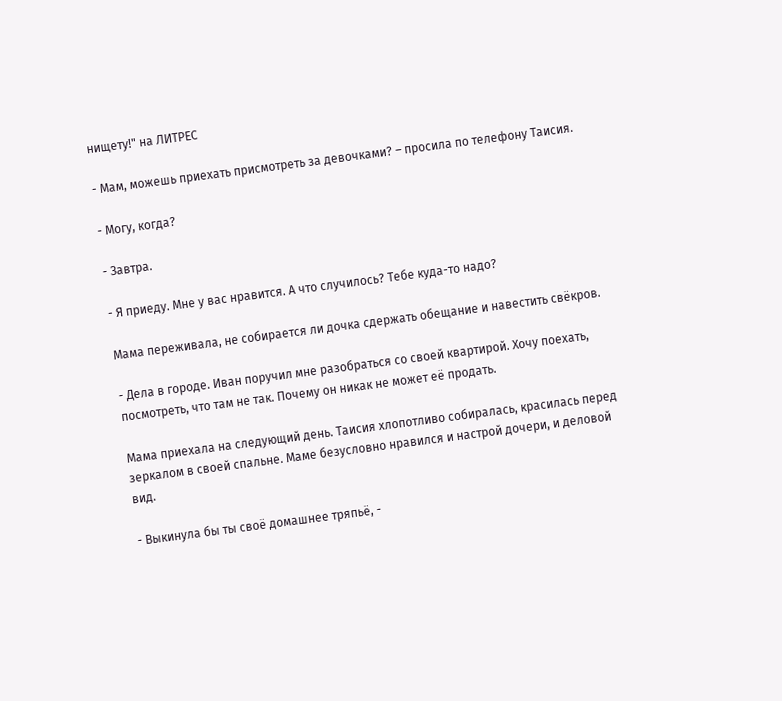нищету!" на ЛИТРЕС

- Мам, можешь приехать присмотреть за девочками? – просила по телефону Таисия.

- Могу, когда?

- Завтра.

- Я приеду. Мне у вас нравится. А что случилось? Тебе куда-то надо?

Мама переживала, не собирается ли дочка сдержать обещание и навестить свёкров.

- Дела в городе. Иван поручил мне разобраться со своей квартирой. Хочу поехать, посмотреть, что там не так. Почему он никак не может её продать.

Мама приехала на следующий день. Таисия хлопотливо собиралась, красилась перед зеркалом в своей спальне. Маме безусловно нравился и настрой дочери, и деловой вид.

- Выкинула бы ты своё домашнее тряпьё, -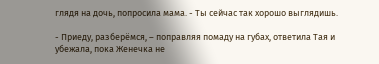глядя на дочь, попросила мама. - Ты сейчас так хорошо выглядишь.

- Приеду, разберёмся, – поправляя помаду на губах, ответила Тая и убежала, пока Женечка не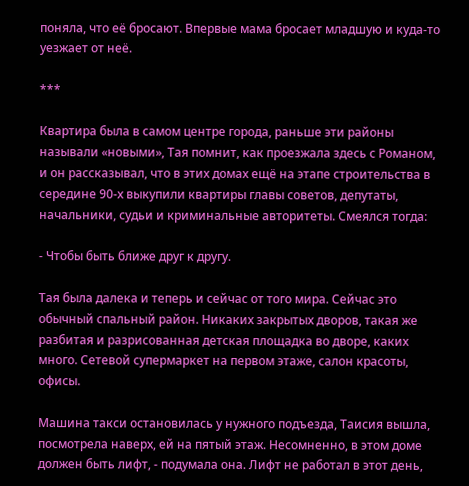поняла, что её бросают. Впервые мама бросает младшую и куда-то уезжает от неё.

***

Квартира была в самом центре города, раньше эти районы называли «новыми», Тая помнит, как проезжала здесь с Романом, и он рассказывал, что в этих домах ещё на этапе строительства в середине 90-х выкупили квартиры главы советов, депутаты, начальники, судьи и криминальные авторитеты. Смеялся тогда:

- Чтобы быть ближе друг к другу.

Тая была далека и теперь и сейчас от того мира. Сейчас это обычный спальный район. Никаких закрытых дворов, такая же разбитая и разрисованная детская площадка во дворе, каких много. Сетевой супермаркет на первом этаже, салон красоты, офисы.

Машина такси остановилась у нужного подъезда, Таисия вышла, посмотрела наверх, ей на пятый этаж. Несомненно, в этом доме должен быть лифт, - подумала она. Лифт не работал в этот день,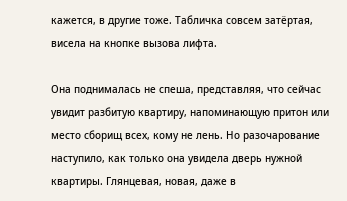кажется, в другие тоже. Табличка совсем затёртая, висела на кнопке вызова лифта.

Она поднималась не спеша, представляя, что сейчас увидит разбитую квартиру, напоминающую притон или место сборищ всех, кому не лень. Но разочарование наступило, как только она увидела дверь нужной квартиры. Глянцевая, новая, даже в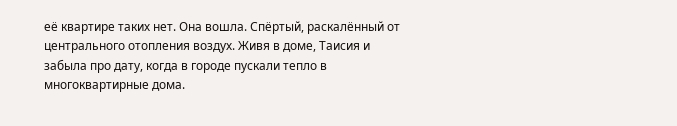её квартире таких нет. Она вошла. Спёртый, раскалённый от центрального отопления воздух. Живя в доме, Таисия и забыла про дату, когда в городе пускали тепло в многоквартирные дома.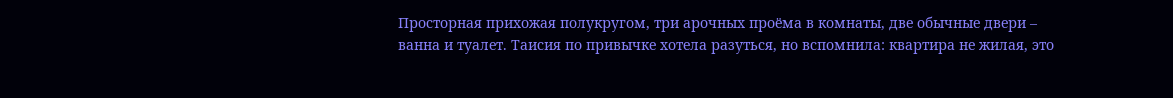Просторная прихожая полукругом, три арочных проёма в комнаты, две обычные двери – ванна и туалет. Таисия по привычке хотела разуться, но вспомнила: квартира не жилая, это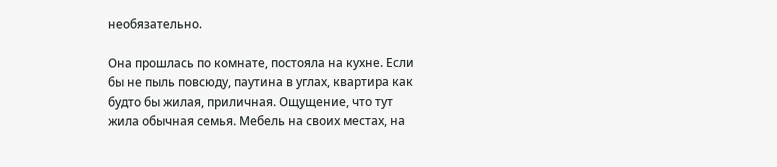необязательно.

Она прошлась по комнате, постояла на кухне. Если бы не пыль повсюду, паутина в углах, квартира как будто бы жилая, приличная. Ощущение, что тут жила обычная семья. Мебель на своих местах, на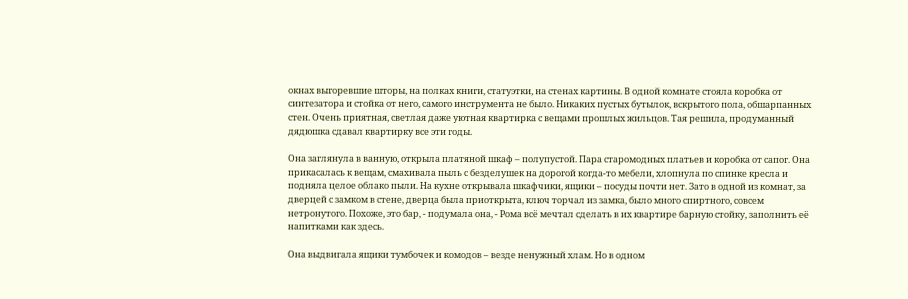окнах выгоревшие шторы, на полках книги, статуэтки, на стенах картины. В одной комнате стояла коробка от синтезатора и стойка от него, самого инструмента не было. Никаких пустых бутылок, вскрытого пола, обшарпанных стен. Очень приятная, светлая даже уютная квартирка с вещами прошлых жильцов. Тая решила, продуманный дядюшка сдавал квартирку все эти годы.

Она заглянула в ванную, открыла платяной шкаф – полупустой. Пара старомодных платьев и коробка от сапог. Она прикасалась к вещам, смахивала пыль с безделушек на дорогой когда-то мебели, хлопнула по спинке кресла и подняла целое облако пыли. На кухне открывала шкафчики, ящики – посуды почти нет. Зато в одной из комнат, за дверцей с замком в стене, дверца была приоткрыта, ключ торчал из замка, было много спиртного, совсем нетронутого. Похоже, это бар, - подумала она, - Рома всё мечтал сделать в их квартире барную стойку, заполнить её напитками как здесь.

Она выдвигала ящики тумбочек и комодов – везде ненужный хлам. Но в одном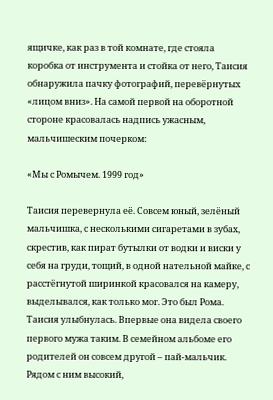ящичке, как раз в той комнате, где стояла коробка от инструмента и стойка от него, Таисия обнаружила пачку фотографий, перевёрнутых «лицом вниз». На самой первой на оборотной стороне красовалась надпись ужасным, мальчишеским почерком:

«Мы с Ромычем. 1999 год»

Таисия перевернула её. Совсем юный, зелёный мальчишка, с несколькими сигаретами в зубах, скрестив, как пират бутылки от водки и виски у себя на груди, тощий, в одной нательной майке, с расстёгнутой ширинкой красовался на камеру, выделывался, как только мог. Это был Рома. Таисия улыбнулась. Впервые она видела своего первого мужа таким. В семейном альбоме его родителей он совсем другой – пай-мальчик. Рядом с ним высокий,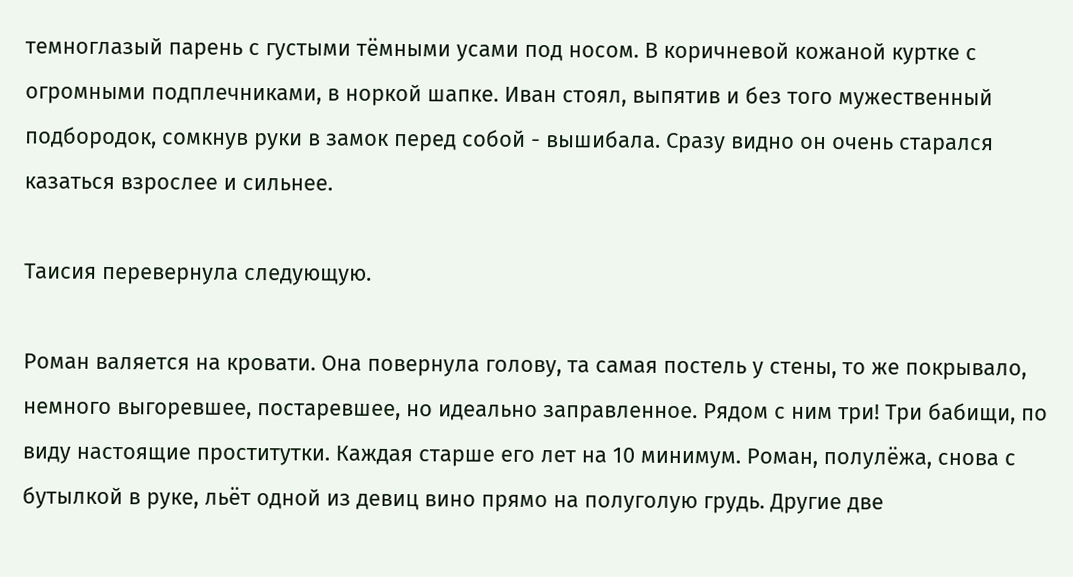темноглазый парень с густыми тёмными усами под носом. В коричневой кожаной куртке с огромными подплечниками, в норкой шапке. Иван стоял, выпятив и без того мужественный подбородок, сомкнув руки в замок перед собой - вышибала. Сразу видно он очень старался казаться взрослее и сильнее.

Таисия перевернула следующую.

Роман валяется на кровати. Она повернула голову, та самая постель у стены, то же покрывало, немного выгоревшее, постаревшее, но идеально заправленное. Рядом с ним три! Три бабищи, по виду настоящие проститутки. Каждая старше его лет на 10 минимум. Роман, полулёжа, снова с бутылкой в руке, льёт одной из девиц вино прямо на полуголую грудь. Другие две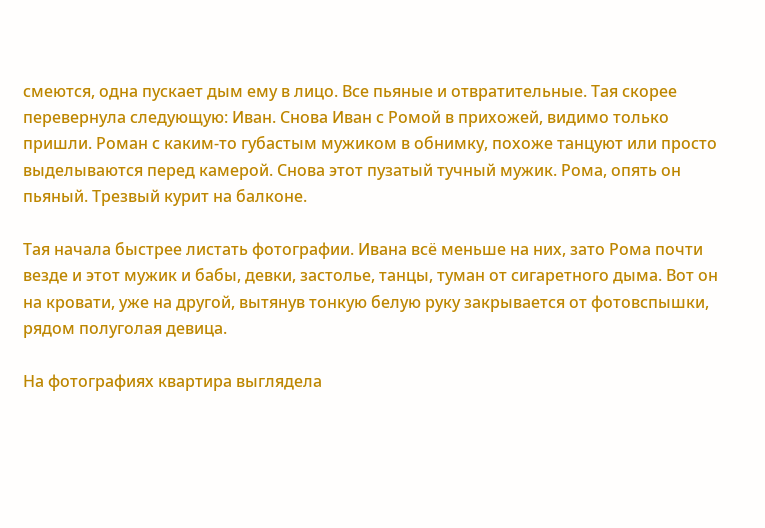смеются, одна пускает дым ему в лицо. Все пьяные и отвратительные. Тая скорее перевернула следующую: Иван. Снова Иван с Ромой в прихожей, видимо только пришли. Роман с каким-то губастым мужиком в обнимку, похоже танцуют или просто выделываются перед камерой. Снова этот пузатый тучный мужик. Рома, опять он пьяный. Трезвый курит на балконе.

Тая начала быстрее листать фотографии. Ивана всё меньше на них, зато Рома почти везде и этот мужик и бабы, девки, застолье, танцы, туман от сигаретного дыма. Вот он на кровати, уже на другой, вытянув тонкую белую руку закрывается от фотовспышки, рядом полуголая девица.

На фотографиях квартира выглядела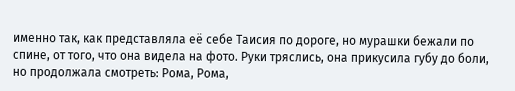именно так, как представляла её себе Таисия по дороге, но мурашки бежали по спине, от того, что она видела на фото. Руки тряслись, она прикусила губу до боли, но продолжала смотреть: Рома, Рома,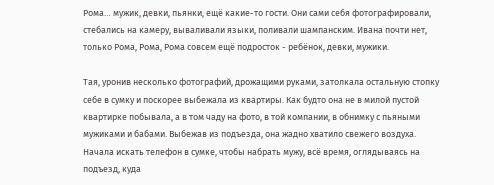Рома… мужик, девки, пьянки, ещё какие-то гости. Они сами себя фотографировали, стебались на камеру, вываливали языки, поливали шампанским. Ивана почти нет, только Рома, Рома, Рома совсем ещё подросток - ребёнок, девки, мужики.

Тая, уронив несколько фотографий, дрожащими руками, затолкала остальную стопку себе в сумку и поскорее выбежала из квартиры. Как будто она не в милой пустой квартирке побывала, а в том чаду на фото, в той компании, в обнимку с пьяными мужиками и бабами. Выбежав из подъезда, она жадно хватило свежего воздуха. Начала искать телефон в сумке, чтобы набрать мужу, всё время, оглядываясь на подъезд, куда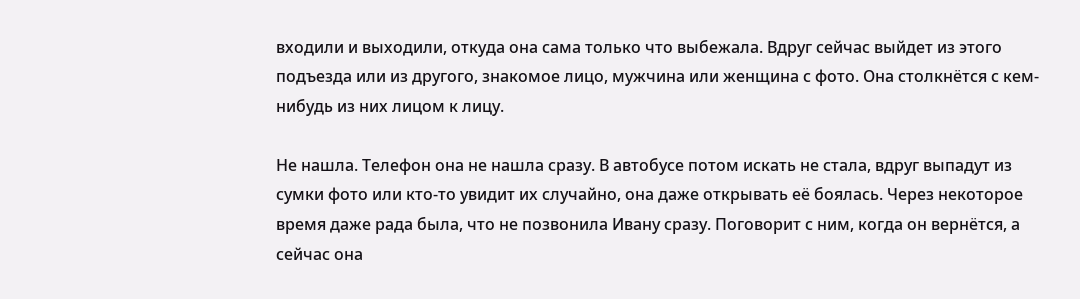входили и выходили, откуда она сама только что выбежала. Вдруг сейчас выйдет из этого подъезда или из другого, знакомое лицо, мужчина или женщина с фото. Она столкнётся с кем-нибудь из них лицом к лицу.

Не нашла. Телефон она не нашла сразу. В автобусе потом искать не стала, вдруг выпадут из сумки фото или кто-то увидит их случайно, она даже открывать её боялась. Через некоторое время даже рада была, что не позвонила Ивану сразу. Поговорит с ним, когда он вернётся, а сейчас она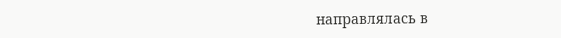направлялась в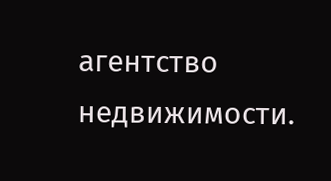агентство недвижимости.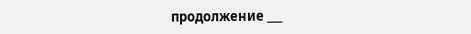продолжение ___